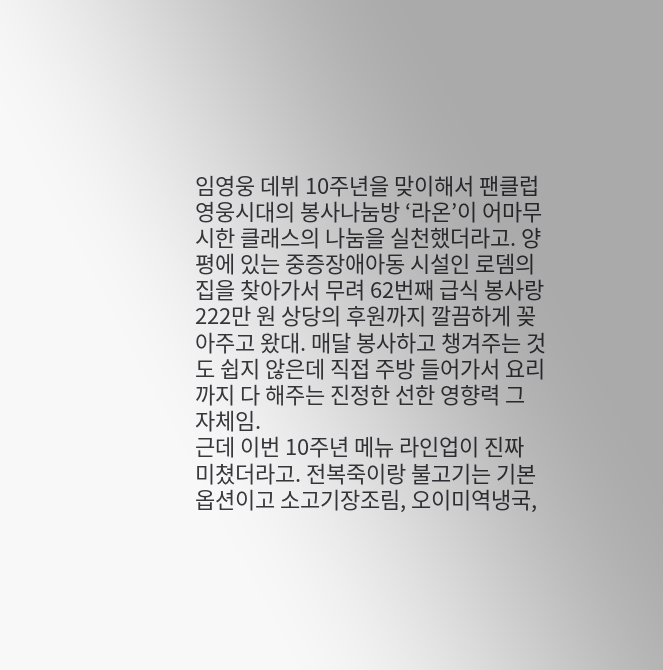임영웅 데뷔 10주년을 맞이해서 팬클럽 영웅시대의 봉사나눔방 ‘라온’이 어마무시한 클래스의 나눔을 실천했더라고. 양평에 있는 중증장애아동 시설인 로뎀의집을 찾아가서 무려 62번째 급식 봉사랑 222만 원 상당의 후원까지 깔끔하게 꽂아주고 왔대. 매달 봉사하고 챙겨주는 것도 쉽지 않은데 직접 주방 들어가서 요리까지 다 해주는 진정한 선한 영향력 그 자체임.
근데 이번 10주년 메뉴 라인업이 진짜 미쳤더라고. 전복죽이랑 불고기는 기본 옵션이고 소고기장조림, 오이미역냉국,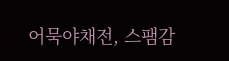어묵야채전, 스팸감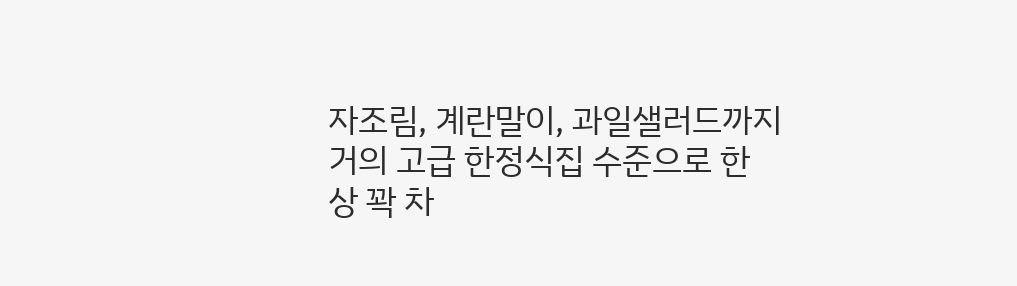자조림, 계란말이, 과일샐러드까지 거의 고급 한정식집 수준으로 한 상 꽉 차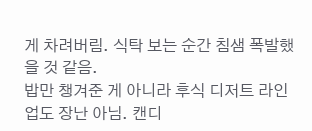게 차려버림. 식탁 보는 순간 침샘 폭발했을 것 같음.
밥만 챙겨준 게 아니라 후식 디저트 라인업도 장난 아님. 캔디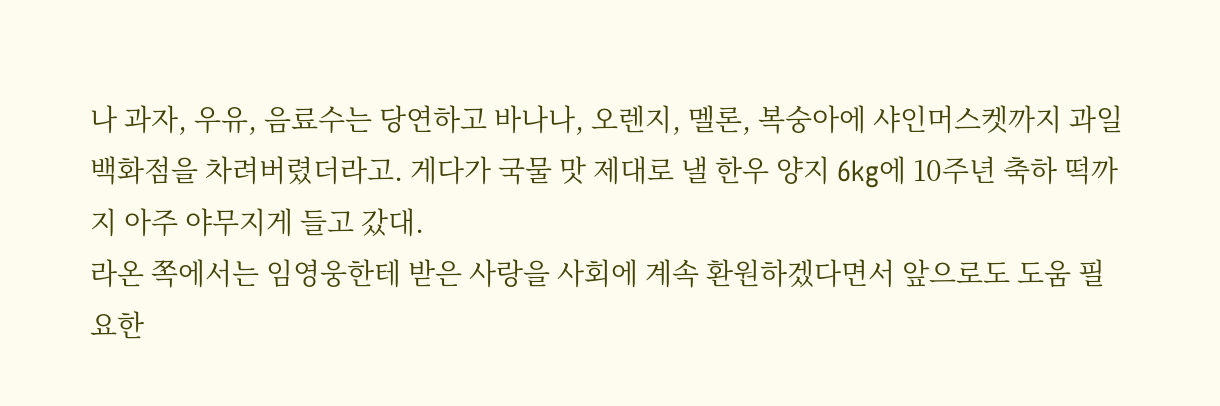나 과자, 우유, 음료수는 당연하고 바나나, 오렌지, 멜론, 복숭아에 샤인머스켓까지 과일 백화점을 차려버렸더라고. 게다가 국물 맛 제대로 낼 한우 양지 6kg에 10주년 축하 떡까지 아주 야무지게 들고 갔대.
라온 쪽에서는 임영웅한테 받은 사랑을 사회에 계속 환원하겠다면서 앞으로도 도움 필요한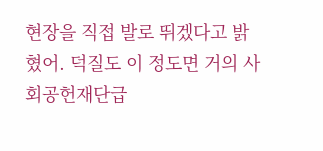현장을 직접 발로 뛰겠다고 밝혔어. 덕질도 이 정도면 거의 사회공헌재단급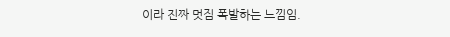이라 진짜 멋짐 폭발하는 느낌임.